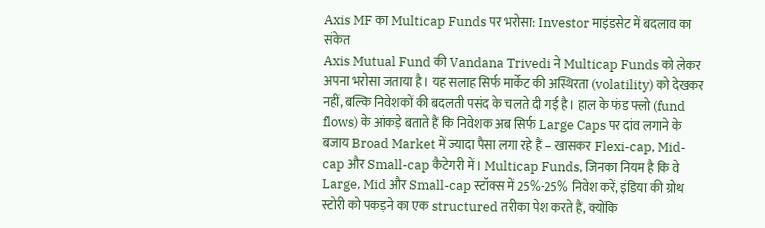Axis MF का Multicap Funds पर भरोसा: Investor माइंडसेट में बदलाव का संकेत
Axis Mutual Fund की Vandana Trivedi ने Multicap Funds को लेकर अपना भरोसा जताया है। यह सलाह सिर्फ मार्केट की अस्थिरता (volatility) को देखकर नहीं, बल्कि निवेशकों की बदलती पसंद के चलते दी गई है। हाल के फंड फ्लो (fund flows) के आंकड़े बताते हैं कि निवेशक अब सिर्फ Large Caps पर दांव लगाने के बजाय Broad Market में ज्यादा पैसा लगा रहे हैं – खासकर Flexi-cap, Mid-cap और Small-cap कैटेगरी में। Multicap Funds, जिनका नियम है कि वे Large, Mid और Small-cap स्टॉक्स में 25%-25% निवेश करें, इंडिया की ग्रोथ स्टोरी को पकड़ने का एक structured तरीका पेश करते हैं, क्योंकि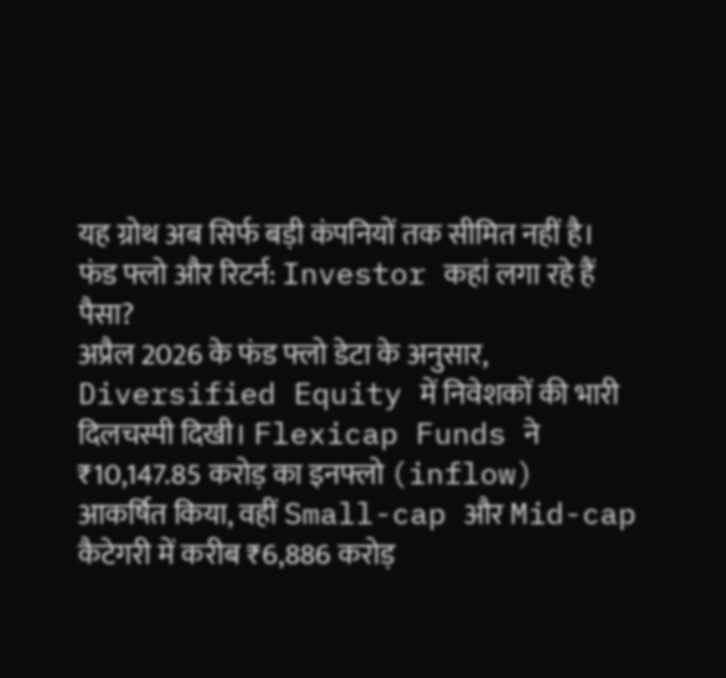यह ग्रोथ अब सिर्फ बड़ी कंपनियों तक सीमित नहीं है।
फंड फ्लो और रिटर्न: Investor कहां लगा रहे हैं पैसा?
अप्रैल 2026 के फंड फ्लो डेटा के अनुसार, Diversified Equity में निवेशकों की भारी दिलचस्पी दिखी। Flexicap Funds ने ₹10,147.85 करोड़ का इनफ्लो (inflow) आकर्षित किया, वहीं Small-cap और Mid-cap कैटेगरी में करीब ₹6,886 करोड़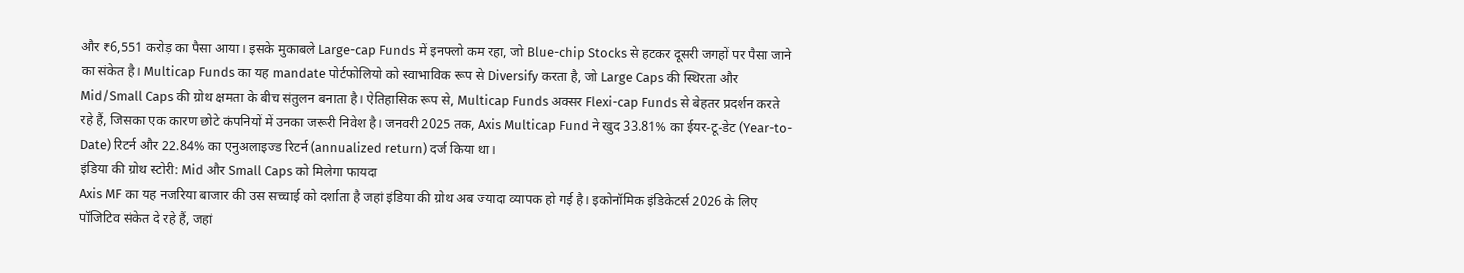और ₹6,551 करोड़ का पैसा आया। इसके मुकाबले Large-cap Funds में इनफ्लो कम रहा, जो Blue-chip Stocks से हटकर दूसरी जगहों पर पैसा जाने का संकेत है। Multicap Funds का यह mandate पोर्टफोलियो को स्वाभाविक रूप से Diversify करता है, जो Large Caps की स्थिरता और Mid/Small Caps की ग्रोथ क्षमता के बीच संतुलन बनाता है। ऐतिहासिक रूप से, Multicap Funds अक्सर Flexi-cap Funds से बेहतर प्रदर्शन करते रहे हैं, जिसका एक कारण छोटे कंपनियों में उनका जरूरी निवेश है। जनवरी 2025 तक, Axis Multicap Fund ने खुद 33.81% का ईयर-टू-डेट (Year-to-Date) रिटर्न और 22.84% का एनुअलाइज्ड रिटर्न (annualized return) दर्ज किया था।
इंडिया की ग्रोथ स्टोरी: Mid और Small Caps को मिलेगा फायदा
Axis MF का यह नजरिया बाजार की उस सच्चाई को दर्शाता है जहां इंडिया की ग्रोथ अब ज्यादा व्यापक हो गई है। इकोनॉमिक इंडिकेटर्स 2026 के लिए पॉजिटिव संकेत दे रहे हैं, जहां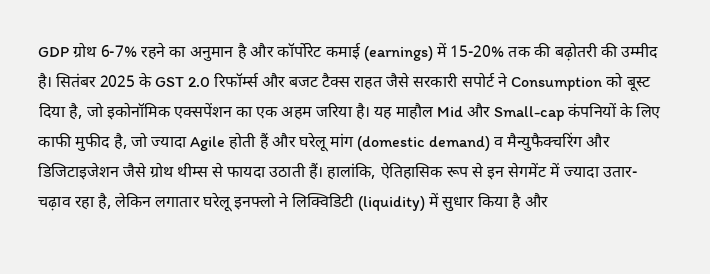GDP ग्रोथ 6-7% रहने का अनुमान है और कॉर्पोरेट कमाई (earnings) में 15-20% तक की बढ़ोतरी की उम्मीद है। सितंबर 2025 के GST 2.0 रिफॉर्म्स और बजट टैक्स राहत जैसे सरकारी सपोर्ट ने Consumption को बूस्ट दिया है, जो इकोनॉमिक एक्सपेंशन का एक अहम जरिया है। यह माहौल Mid और Small-cap कंपनियों के लिए काफी मुफीद है, जो ज्यादा Agile होती हैं और घरेलू मांग (domestic demand) व मैन्युफैक्चरिंग और डिजिटाइजेशन जैसे ग्रोथ थीम्स से फायदा उठाती हैं। हालांकि, ऐतिहासिक रूप से इन सेगमेंट में ज्यादा उतार-चढ़ाव रहा है, लेकिन लगातार घरेलू इनफ्लो ने लिक्विडिटी (liquidity) में सुधार किया है और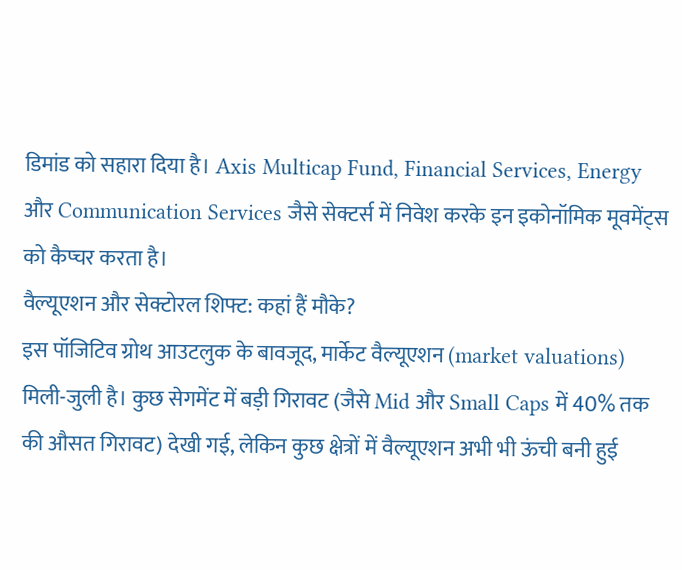डिमांड को सहारा दिया है। Axis Multicap Fund, Financial Services, Energy और Communication Services जैसे सेक्टर्स में निवेश करके इन इकोनॉमिक मूवमेंट्स को कैप्चर करता है।
वैल्यूएशन और सेक्टोरल शिफ्ट: कहां हैं मौके?
इस पॉजिटिव ग्रोथ आउटलुक के बावजूद, मार्केट वैल्यूएशन (market valuations) मिली-जुली है। कुछ सेगमेंट में बड़ी गिरावट (जैसे Mid और Small Caps में 40% तक की औसत गिरावट) देखी गई, लेकिन कुछ क्षेत्रों में वैल्यूएशन अभी भी ऊंची बनी हुई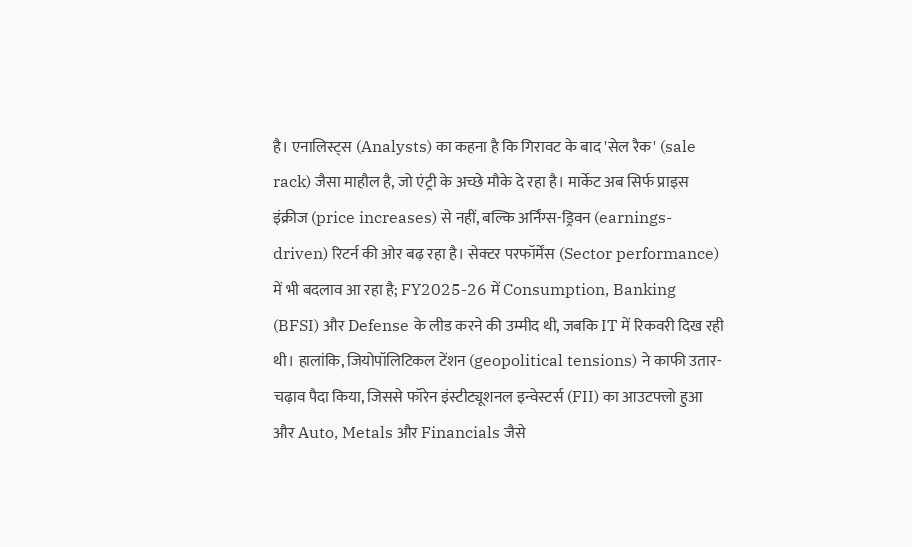है। एनालिस्ट्स (Analysts) का कहना है कि गिरावट के बाद 'सेल रैक' (sale rack) जैसा माहौल है, जो एंट्री के अच्छे मौके दे रहा है। मार्केट अब सिर्फ प्राइस इंक्रीज (price increases) से नहीं, बल्कि अर्निंग्स-ड्रिवन (earnings-driven) रिटर्न की ओर बढ़ रहा है। सेक्टर परफॉर्मेंस (Sector performance) में भी बदलाव आ रहा है; FY2025-26 में Consumption, Banking (BFSI) और Defense के लीड करने की उम्मीद थी, जबकि IT में रिकवरी दिख रही थी। हालांकि, जियोपॉलिटिकल टेंशन (geopolitical tensions) ने काफी उतार-चढ़ाव पैदा किया, जिससे फॉरेन इंस्टीट्यूशनल इन्वेस्टर्स (FII) का आउटफ्लो हुआ और Auto, Metals और Financials जैसे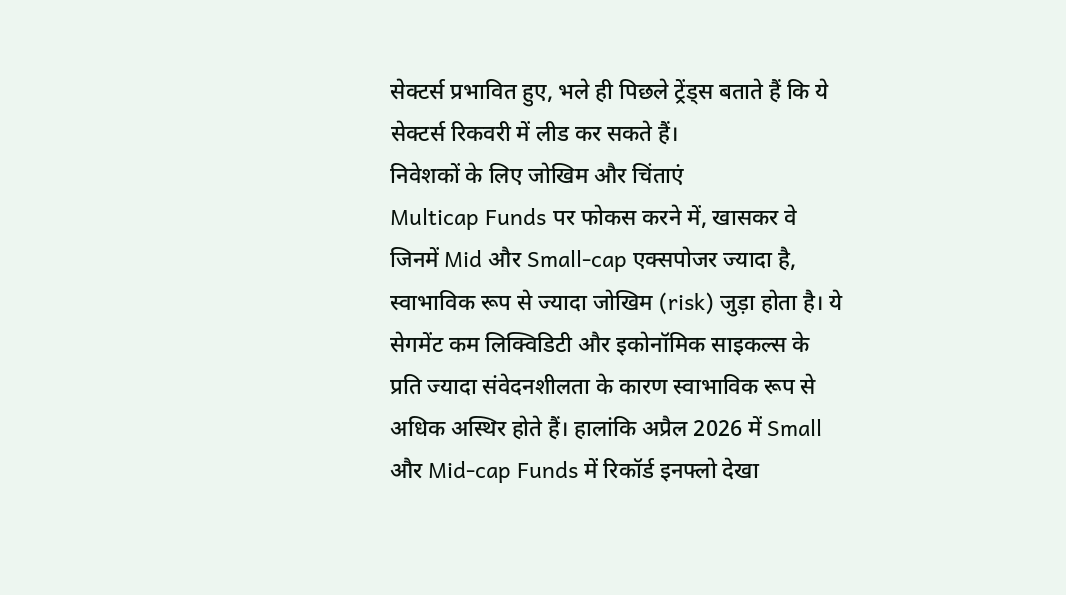सेक्टर्स प्रभावित हुए, भले ही पिछले ट्रेंड्स बताते हैं कि ये सेक्टर्स रिकवरी में लीड कर सकते हैं।
निवेशकों के लिए जोखिम और चिंताएं
Multicap Funds पर फोकस करने में, खासकर वे जिनमें Mid और Small-cap एक्सपोजर ज्यादा है, स्वाभाविक रूप से ज्यादा जोखिम (risk) जुड़ा होता है। ये सेगमेंट कम लिक्विडिटी और इकोनॉमिक साइकल्स के प्रति ज्यादा संवेदनशीलता के कारण स्वाभाविक रूप से अधिक अस्थिर होते हैं। हालांकि अप्रैल 2026 में Small और Mid-cap Funds में रिकॉर्ड इनफ्लो देखा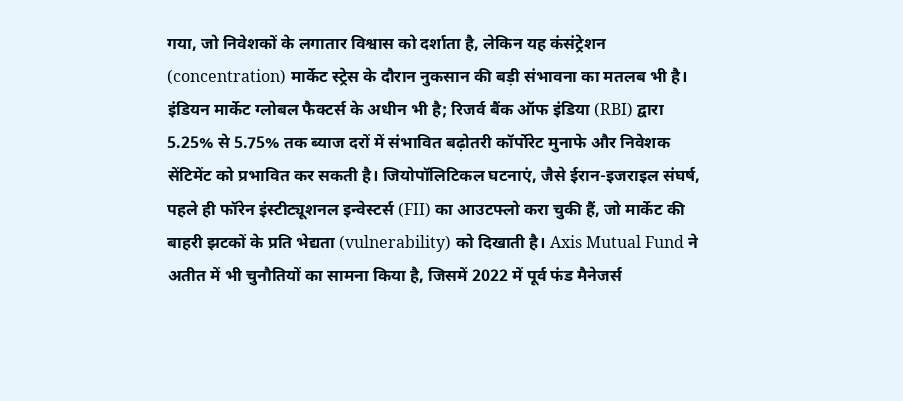गया, जो निवेशकों के लगातार विश्वास को दर्शाता है, लेकिन यह कंसंट्रेशन (concentration) मार्केट स्ट्रेस के दौरान नुकसान की बड़ी संभावना का मतलब भी है। इंडियन मार्केट ग्लोबल फैक्टर्स के अधीन भी है; रिजर्व बैंक ऑफ इंडिया (RBI) द्वारा 5.25% से 5.75% तक ब्याज दरों में संभावित बढ़ोतरी कॉर्पोरेट मुनाफे और निवेशक सेंटिमेंट को प्रभावित कर सकती है। जियोपॉलिटिकल घटनाएं, जैसे ईरान-इजराइल संघर्ष, पहले ही फॉरेन इंस्टीट्यूशनल इन्वेस्टर्स (FII) का आउटफ्लो करा चुकी हैं, जो मार्केट की बाहरी झटकों के प्रति भेद्यता (vulnerability) को दिखाती है। Axis Mutual Fund ने अतीत में भी चुनौतियों का सामना किया है, जिसमें 2022 में पूर्व फंड मैनेजर्स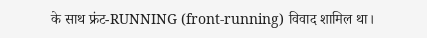के साथ फ्रंट-RUNNING (front-running) विवाद शामिल था।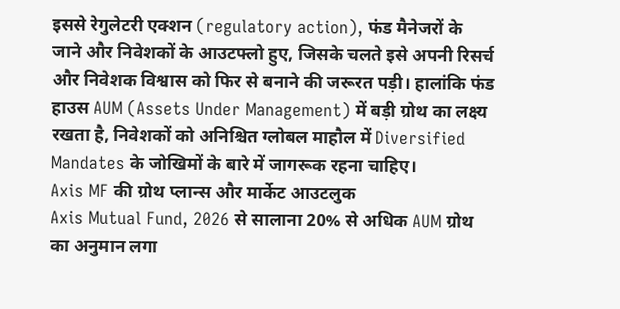इससे रेगुलेटरी एक्शन (regulatory action), फंड मैनेजरों के जाने और निवेशकों के आउटफ्लो हुए, जिसके चलते इसे अपनी रिसर्च और निवेशक विश्वास को फिर से बनाने की जरूरत पड़ी। हालांकि फंड हाउस AUM (Assets Under Management) में बड़ी ग्रोथ का लक्ष्य रखता है, निवेशकों को अनिश्चित ग्लोबल माहौल में Diversified Mandates के जोखिमों के बारे में जागरूक रहना चाहिए।
Axis MF की ग्रोथ प्लान्स और मार्केट आउटलुक
Axis Mutual Fund, 2026 से सालाना 20% से अधिक AUM ग्रोथ का अनुमान लगा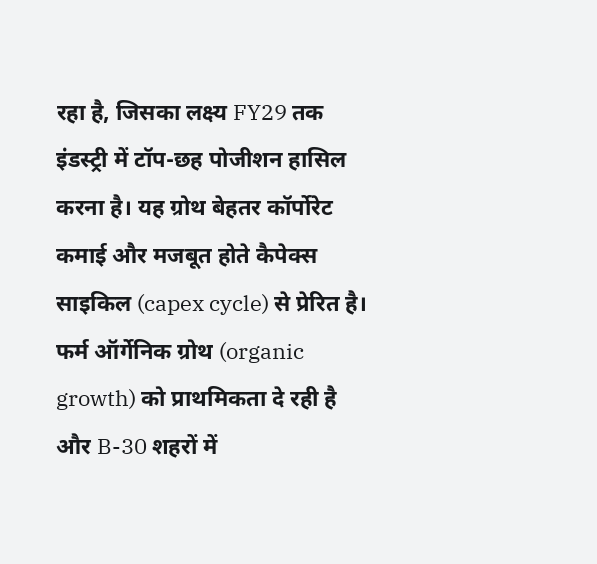रहा है, जिसका लक्ष्य FY29 तक इंडस्ट्री में टॉप-छह पोजीशन हासिल करना है। यह ग्रोथ बेहतर कॉर्पोरेट कमाई और मजबूत होते कैपेक्स साइकिल (capex cycle) से प्रेरित है। फर्म ऑर्गेनिक ग्रोथ (organic growth) को प्राथमिकता दे रही है और B-30 शहरों में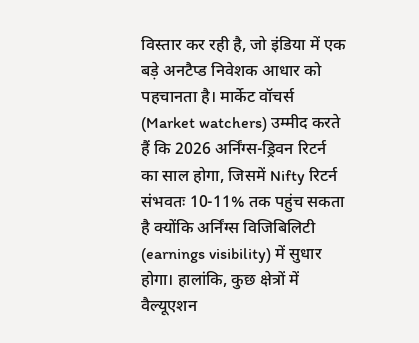विस्तार कर रही है, जो इंडिया में एक बड़े अनटैप्ड निवेशक आधार को पहचानता है। मार्केट वॉचर्स (Market watchers) उम्मीद करते हैं कि 2026 अर्निंग्स-ड्रिवन रिटर्न का साल होगा, जिसमें Nifty रिटर्न संभवतः 10-11% तक पहुंच सकता है क्योंकि अर्निंग्स विजिबिलिटी (earnings visibility) में सुधार होगा। हालांकि, कुछ क्षेत्रों में वैल्यूएशन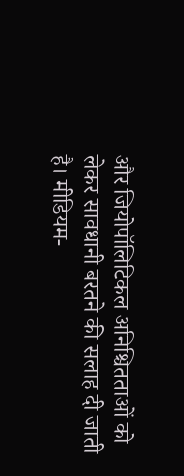और जियोपॉलिटिकल अनिश्चितताओं को लेकर सावधानी बरतने की सलाह दी जाती है। मीडियम-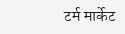टर्म मार्केट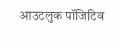आउटलुक पॉजिटिव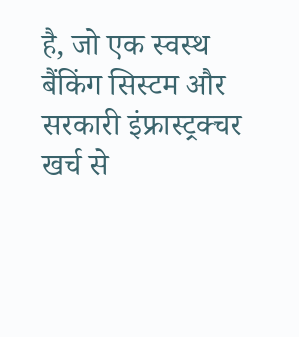है, जो एक स्वस्थ बैंकिंग सिस्टम और सरकारी इंफ्रास्ट्रक्चर खर्च से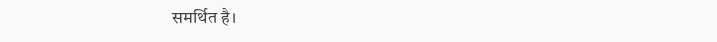समर्थित है।